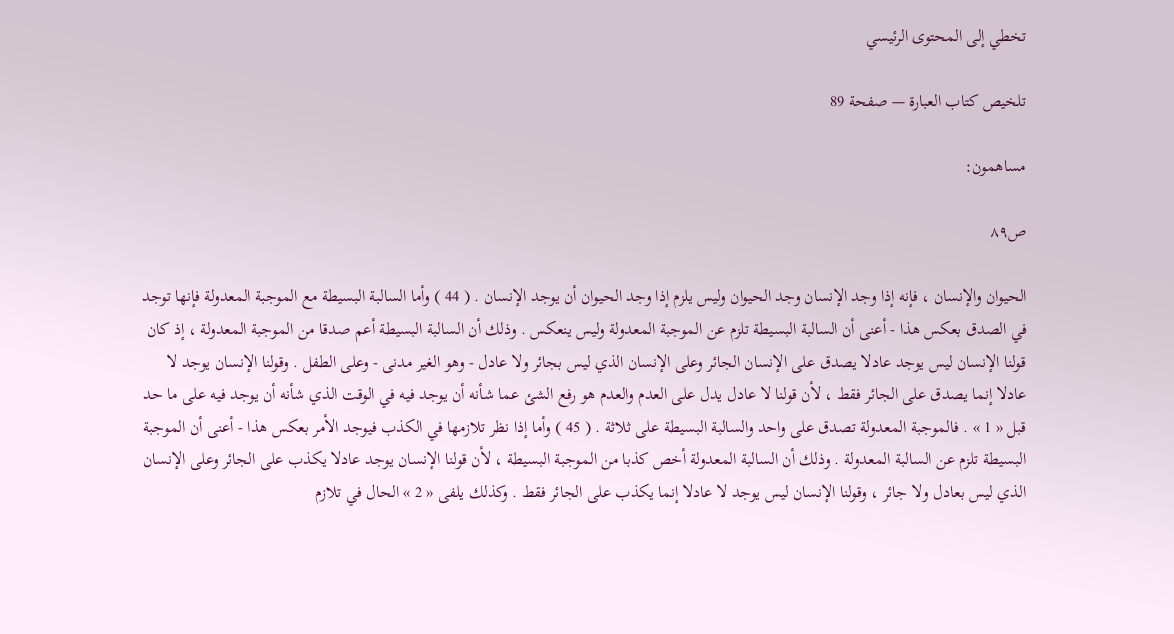تخطي إلى المحتوى الرئيسي

تلخيص كتاب العبارة — صفحة 89

مساهمون:

ص٨٩

الحيوان والإنسان ، فإنه إذا وجد الإنسان وجد الحيوان وليس يلزم إذا وجد الحيوان أن يوجد الإنسان . ( 44 ) وأما السالبة البسيطة مع الموجبة المعدولة فإنها توجد في الصدق بعكس هذا - أعنى أن السالبة البسيطة تلزم عن الموجبة المعدولة وليس ينعكس . وذلك أن السالبة البسيطة أعم صدقا من الموجبة المعدولة ، إذ كان قولنا الإنسان ليس يوجد عادلا يصدق على الإنسان الجائر وعلى الإنسان الذي ليس بجائر ولا عادل - وهو الغير مدنى - وعلى الطفل . وقولنا الإنسان يوجد لا عادلا إنما يصدق على الجائر فقط ، لأن قولنا لا عادل يدل على العدم والعدم هو رفع الشئ عما شأنه أن يوجد فيه في الوقت الذي شأنه أن يوجد فيه على ما حد قبل « 1 » . فالموجبة المعدولة تصدق على واحد والسالبة البسيطة على ثلاثة . ( 45 ) وأما إذا نظر تلازمها في الكذب فيوجد الأمر بعكس هذا - أعنى أن الموجبة البسيطة تلزم عن السالبة المعدولة . وذلك أن السالبة المعدولة أخص كذبا من الموجبة البسيطة ، لأن قولنا الإنسان يوجد عادلا يكذب على الجائر وعلى الإنسان الذي ليس بعادل ولا جائر ، وقولنا الإنسان ليس يوجد لا عادلا إنما يكذب على الجائر فقط . وكذلك يلفى « 2 » الحال في تلازم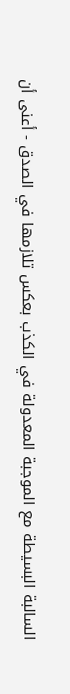السالبة البسيطة مع الموجبة المعدولة في الكذب بعكس تلازمها في الصدق - أعنى أن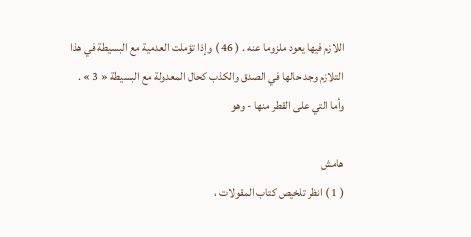اللازم فيها يعود ملزوما عنه . ( 46 ) وإذا تؤملت العدمية مع البسيطة في هذا التلازم وجد حالها في الصدق والكذب كحال المعدولة مع البسيطة « 3 » . وأما التي على القطر منها - وهو

هامش
( 1 ) انظر تلخيص كتاب المقولات ،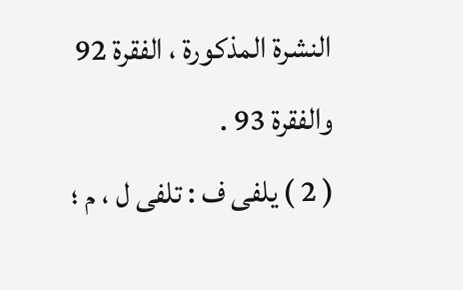النشرة المذكورة ، الفقرة 92 والفقرة 93 .
( 2 ) يلفى ف : تلفى ل ، م ؛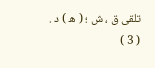تلقى ق ، ش ؛ ( ه ) د .
( 3 )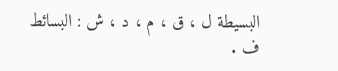البسيطة ل ، ق ، م ، د ، ش : البسائط ف .